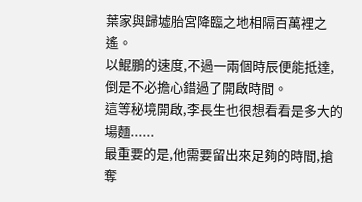葉家與歸墟胎宮降臨之地相隔百萬裡之遙。
以鯤鵬的速度,不過一兩個時辰便能抵達,倒是不必擔心錯過了開啟時間。
這等秘境開啟,李長生也很想看看是多大的場麵......
最重要的是,他需要留出來足夠的時間,搶奪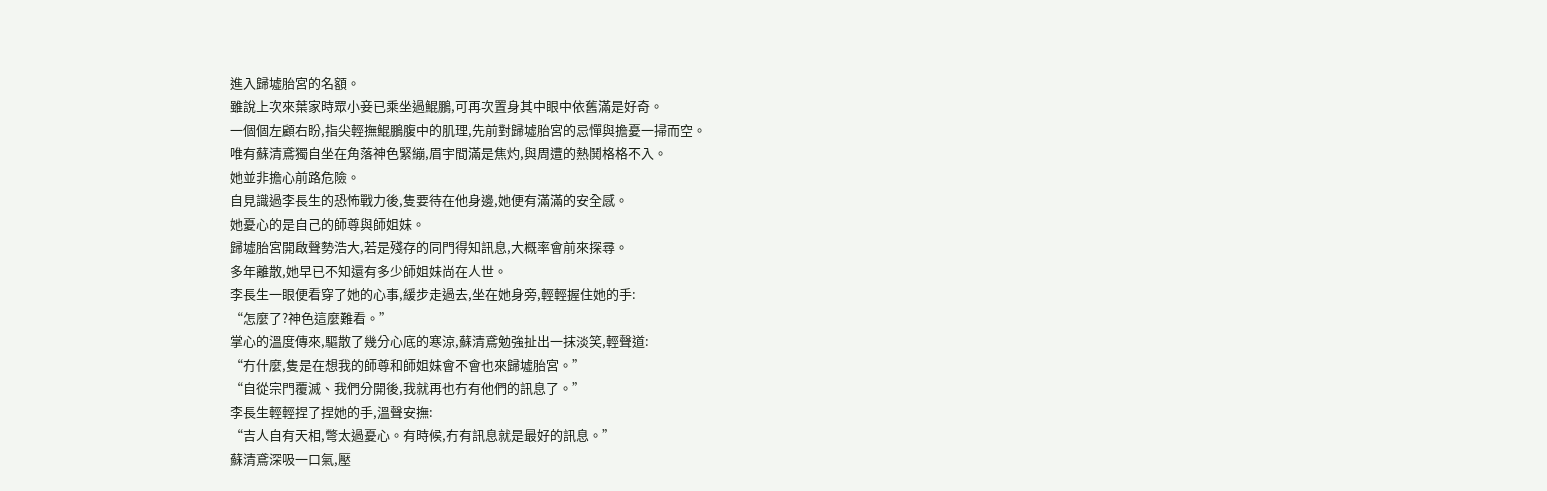進入歸墟胎宮的名額。
雖說上次來葉家時眾小妾已乘坐過鯤鵬,可再次置身其中眼中依舊滿是好奇。
一個個左顧右盼,指尖輕撫鯤鵬腹中的肌理,先前對歸墟胎宮的忌憚與擔憂一掃而空。
唯有蘇清鳶獨自坐在角落神色緊繃,眉宇間滿是焦灼,與周遭的熱鬨格格不入。
她並非擔心前路危險。
自見識過李長生的恐怖戰力後,隻要待在他身邊,她便有滿滿的安全感。
她憂心的是自己的師尊與師姐妹。
歸墟胎宮開啟聲勢浩大,若是殘存的同門得知訊息,大概率會前來探尋。
多年離散,她早已不知還有多少師姐妹尚在人世。
李長生一眼便看穿了她的心事,緩步走過去,坐在她身旁,輕輕握住她的手:
“怎麼了?神色這麼難看。”
掌心的溫度傳來,驅散了幾分心底的寒涼,蘇清鳶勉強扯出一抹淡笑,輕聲道:
“冇什麼,隻是在想我的師尊和師姐妹會不會也來歸墟胎宮。”
“自從宗門覆滅、我們分開後,我就再也冇有他們的訊息了。”
李長生輕輕捏了捏她的手,溫聲安撫:
“吉人自有天相,彆太過憂心。有時候,冇有訊息就是最好的訊息。”
蘇清鳶深吸一口氣,壓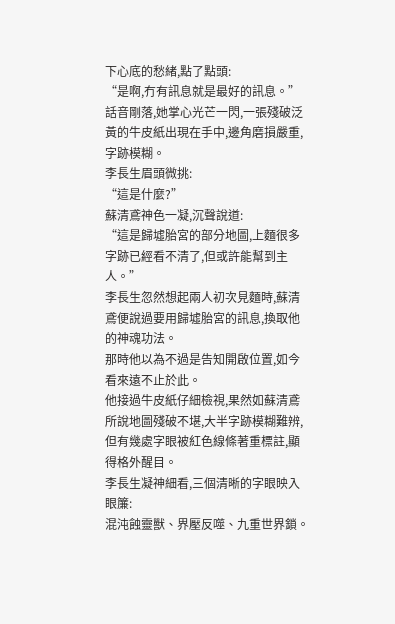下心底的愁緒,點了點頭:
“是啊,冇有訊息就是最好的訊息。”
話音剛落,她掌心光芒一閃,一張殘破泛黃的牛皮紙出現在手中,邊角磨損嚴重,字跡模糊。
李長生眉頭微挑:
“這是什麼?”
蘇清鳶神色一凝,沉聲說道:
“這是歸墟胎宮的部分地圖,上麵很多字跡已經看不清了,但或許能幫到主人。”
李長生忽然想起兩人初次見麵時,蘇清鳶便說過要用歸墟胎宮的訊息,換取他的神魂功法。
那時他以為不過是告知開啟位置,如今看來遠不止於此。
他接過牛皮紙仔細檢視,果然如蘇清鳶所說地圖殘破不堪,大半字跡模糊難辨,但有幾處字眼被紅色線條著重標註,顯得格外醒目。
李長生凝神細看,三個清晰的字眼映入眼簾:
混沌蝕靈獸、界壓反噬、九重世界鎖。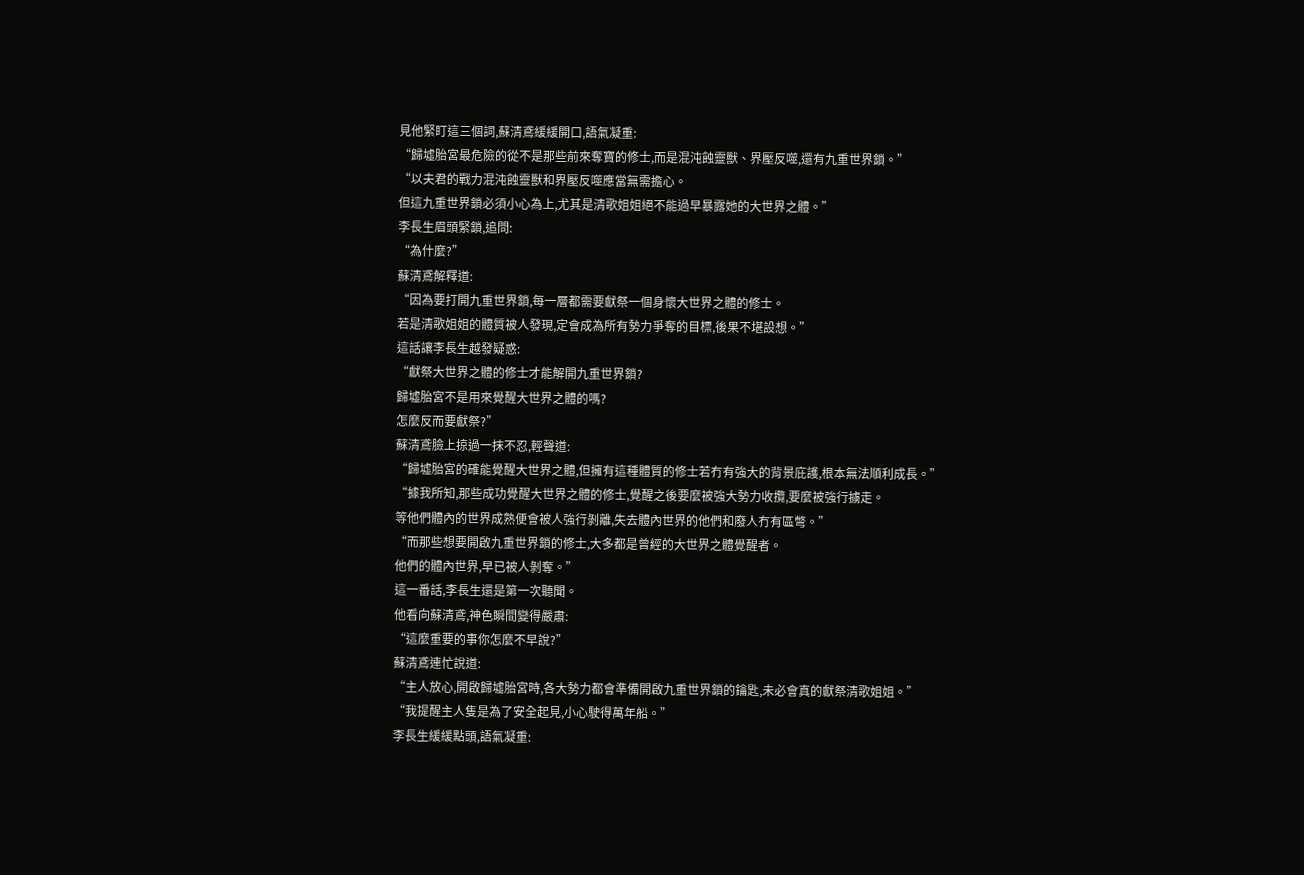見他緊盯這三個詞,蘇清鳶緩緩開口,語氣凝重:
“歸墟胎宮最危險的從不是那些前來奪寶的修士,而是混沌蝕靈獸、界壓反噬,還有九重世界鎖。”
“以夫君的戰力混沌蝕靈獸和界壓反噬應當無需擔心。
但這九重世界鎖必須小心為上,尤其是清歌姐姐絕不能過早暴露她的大世界之體。”
李長生眉頭緊鎖,追問:
“為什麼?”
蘇清鳶解釋道:
“因為要打開九重世界鎖,每一層都需要獻祭一個身懷大世界之體的修士。
若是清歌姐姐的體質被人發現,定會成為所有勢力爭奪的目標,後果不堪設想。”
這話讓李長生越發疑惑:
“獻祭大世界之體的修士才能解開九重世界鎖?
歸墟胎宮不是用來覺醒大世界之體的嗎?
怎麼反而要獻祭?”
蘇清鳶臉上掠過一抹不忍,輕聲道:
“歸墟胎宮的確能覺醒大世界之體,但擁有這種體質的修士若冇有強大的背景庇護,根本無法順利成長。”
“據我所知,那些成功覺醒大世界之體的修士,覺醒之後要麼被強大勢力收攬,要麼被強行擄走。
等他們體內的世界成熟便會被人強行剝離,失去體內世界的他們和廢人冇有區彆。”
“而那些想要開啟九重世界鎖的修士,大多都是曾經的大世界之體覺醒者。
他們的體內世界,早已被人剝奪。”
這一番話,李長生還是第一次聽聞。
他看向蘇清鳶,神色瞬間變得嚴肅:
“這麼重要的事你怎麼不早說?”
蘇清鳶連忙說道:
“主人放心,開啟歸墟胎宮時,各大勢力都會準備開啟九重世界鎖的鑰匙,未必會真的獻祭清歌姐姐。”
“我提醒主人隻是為了安全起見,小心駛得萬年船。”
李長生緩緩點頭,語氣凝重: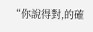“你說得對,的確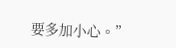要多加小心。”